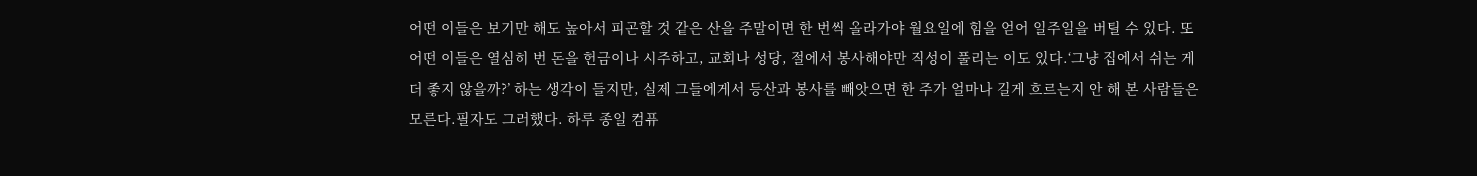어떤 이들은 보기만 해도 높아서 피곤할 것 같은 산을 주말이면 한 번씩 올라가야 월요일에 힘을 얻어 일주일을 버틸 수 있다. 또 어떤 이들은 열심히 번 돈을 헌금이나 시주하고, 교회나 성당, 절에서 봉사해야만 직성이 풀리는 이도 있다.‘그냥 집에서 쉬는 게 더 좋지 않을까?’ 하는 생각이 들지만, 실제 그들에게서 등산과 봉사를 빼앗으면 한 주가 얼마나 길게 흐르는지 안 해 본 사람들은 모른다.필자도 그러했다. 하루 종일 컴퓨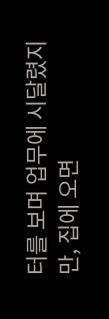터를 보며 업무에 시달렸지만, 집에 오면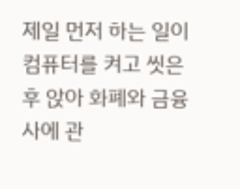제일 먼저 하는 일이 컴퓨터를 켜고 씻은 후 앉아 화폐와 금융사에 관